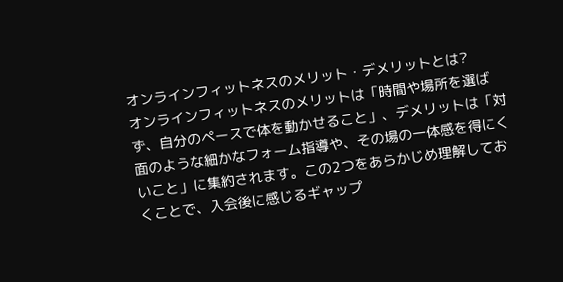オンラインフィットネスのメリット・デメリットとは?
オンラインフィットネスのメリットは「時間や場所を選ばず、自分のペースで体を動かせること」、デメリットは「対面のような細かなフォーム指導や、その場の一体感を得にくいこと」に集約されます。この2つをあらかじめ理解しておくことで、入会後に感じるギャップ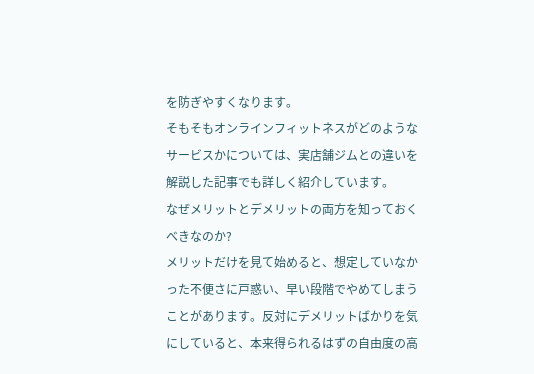を防ぎやすくなります。
そもそもオンラインフィットネスがどのようなサービスかについては、実店舗ジムとの違いを解説した記事でも詳しく紹介しています。
なぜメリットとデメリットの両方を知っておくべきなのか?
メリットだけを見て始めると、想定していなかった不便さに戸惑い、早い段階でやめてしまうことがあります。反対にデメリットばかりを気にしていると、本来得られるはずの自由度の高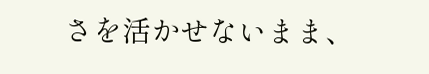さを活かせないまま、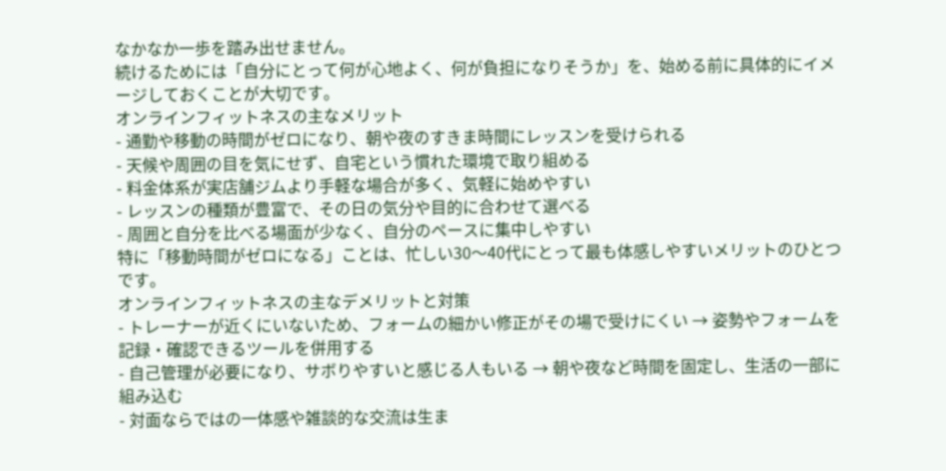なかなか一歩を踏み出せません。
続けるためには「自分にとって何が心地よく、何が負担になりそうか」を、始める前に具体的にイメージしておくことが大切です。
オンラインフィットネスの主なメリット
- 通勤や移動の時間がゼロになり、朝や夜のすきま時間にレッスンを受けられる
- 天候や周囲の目を気にせず、自宅という慣れた環境で取り組める
- 料金体系が実店舗ジムより手軽な場合が多く、気軽に始めやすい
- レッスンの種類が豊富で、その日の気分や目的に合わせて選べる
- 周囲と自分を比べる場面が少なく、自分のペースに集中しやすい
特に「移動時間がゼロになる」ことは、忙しい30〜40代にとって最も体感しやすいメリットのひとつです。
オンラインフィットネスの主なデメリットと対策
- トレーナーが近くにいないため、フォームの細かい修正がその場で受けにくい → 姿勢やフォームを記録・確認できるツールを併用する
- 自己管理が必要になり、サボりやすいと感じる人もいる → 朝や夜など時間を固定し、生活の一部に組み込む
- 対面ならではの一体感や雑談的な交流は生ま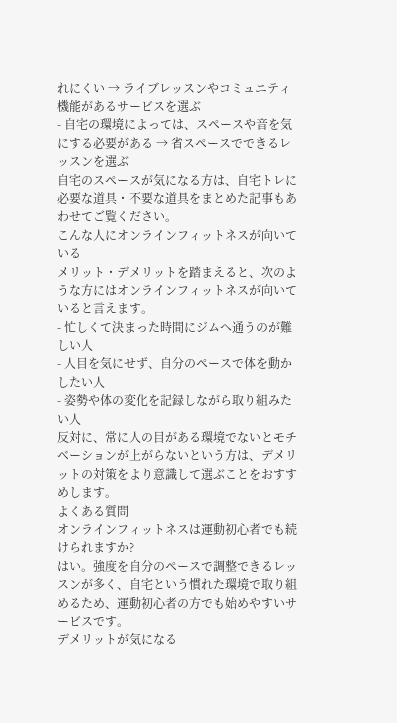れにくい → ライブレッスンやコミュニティ機能があるサービスを選ぶ
- 自宅の環境によっては、スペースや音を気にする必要がある → 省スペースでできるレッスンを選ぶ
自宅のスペースが気になる方は、自宅トレに必要な道具・不要な道具をまとめた記事もあわせてご覧ください。
こんな人にオンラインフィットネスが向いている
メリット・デメリットを踏まえると、次のような方にはオンラインフィットネスが向いていると言えます。
- 忙しくて決まった時間にジムへ通うのが難しい人
- 人目を気にせず、自分のペースで体を動かしたい人
- 姿勢や体の変化を記録しながら取り組みたい人
反対に、常に人の目がある環境でないとモチベーションが上がらないという方は、デメリットの対策をより意識して選ぶことをおすすめします。
よくある質問
オンラインフィットネスは運動初心者でも続けられますか?
はい。強度を自分のペースで調整できるレッスンが多く、自宅という慣れた環境で取り組めるため、運動初心者の方でも始めやすいサービスです。
デメリットが気になる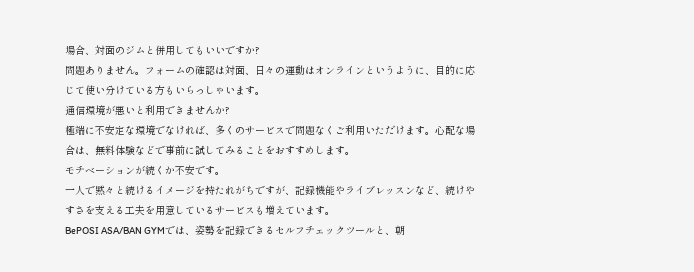場合、対面のジムと併用してもいいですか?
問題ありません。フォームの確認は対面、日々の運動はオンラインというように、目的に応じて使い分けている方もいらっしゃいます。
通信環境が悪いと利用できませんか?
極端に不安定な環境でなければ、多くのサービスで問題なくご利用いただけます。心配な場合は、無料体験などで事前に試してみることをおすすめします。
モチベーションが続くか不安です。
一人で黙々と続けるイメージを持たれがちですが、記録機能やライブレッスンなど、続けやすさを支える工夫を用意しているサービスも増えています。
BePOSI ASA/BAN GYMでは、姿勢を記録できるセルフチェックツールと、朝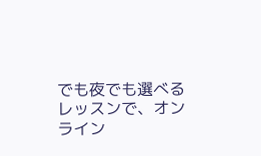でも夜でも選べるレッスンで、オンライン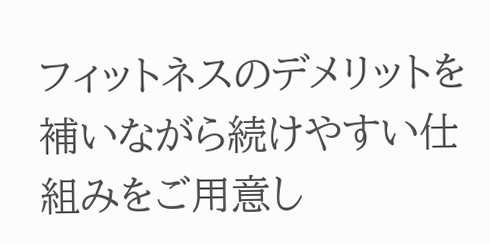フィットネスのデメリットを補いながら続けやすい仕組みをご用意し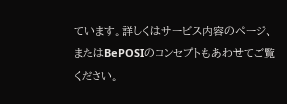ています。詳しくはサービス内容のページ、またはBePOSIのコンセプトもあわせてご覧ください。